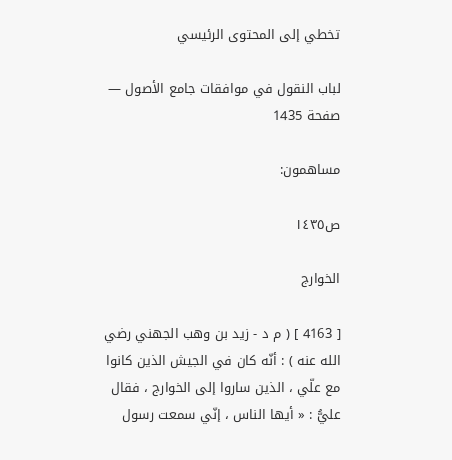تخطي إلى المحتوى الرئيسي

لباب النقول في موافقات جامع الأصول — صفحة 1435

مساهمون:

ص١٤٣٥

الخوارج

[ 4163 ] ( م د - زيد بن وهب الجهني رضي الله عنه ) : أنّه كان في الجيش الذين كانوا مع علّي ، الذين ساروا إلى الخوارج ، فقال عليُّ : « أيها الناس ، إنّي سمعت رسول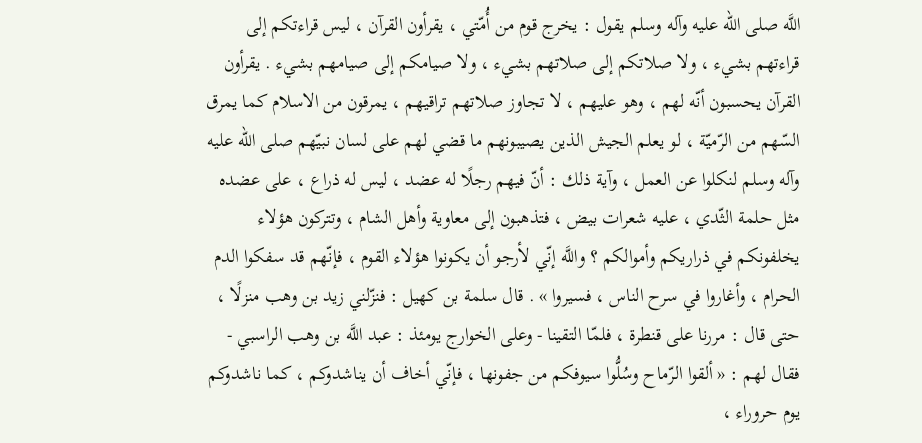اللَّه صلى الله عليه وآله وسلم يقول : يخرج قوم من أُمّتي ، يقرأون القرآن ، ليس قراءتكم إلى قراءتهم بشيء ، ولا صلاتكم إلى صلاتهم بشيء ، ولا صيامكم إلى صيامهم بشيء . يقرأون القرآن يحسبون أنّه لهم ، وهو عليهم ، لا تجاوز صلاتهم تراقيهم ، يمرقون من الاسلام كما يمرق السّهم من الرّميّة ، لو يعلم الجيش الذين يصيبونهم ما قضي لهم على لسان نبيّهم صلى الله عليه وآله وسلم لنكلوا عن العمل ، وآية ذلك : أنّ فيهم رجلًا له عضد ، ليس له ذراع ، على عضده مثل حلمة الثّدي ، عليه شعرات بيض ، فتذهبون إلى معاوية وأهل الشام ، وتتركون هؤلاء يخلفونكم في ذراريكم وأموالكم ؟ واللَّه إنّي لأرجو أن يكونوا هؤلاء القوم ، فإنّهم قد سفكوا الدم الحرام ، وأغاروا في سرح الناس ، فسيروا » . قال سلمة بن كهيل : فنزّلني زيد بن وهب منزلًا ، حتى قال : مررنا على قنطرة ، فلمّا التقينا - وعلى الخوارج يومئذ : عبد اللَّه بن وهب الراسبي - فقال لهم : « ألقوا الرّماح وسُلُّوا سيوفكم من جفونها ، فإنّي أخاف أن يناشدوكم ، كما ناشدوكم يوم حروراء ،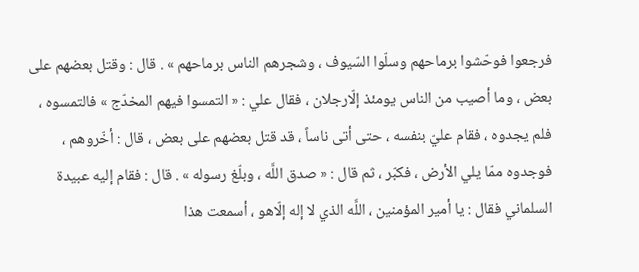فرجعوا فوحّشوا برماحهم وسلّوا السّيوف ، وشجرهم الناس برماحهم » . قال : وقتل بعضهم على بعض ، وما أصيب من الناس يومئذ إلّارجلان ، فقال علي : « التمسوا فيهم المخدّج » فالتمسوه ، فلم يجدوه ، فقام عليّ بنفسه ، حتى أتى ناساً ، قد قتل بعضهم على بعض ، قال : أخّروهم ، فوجدوه ممّا يلي الأرض ، فكبّر ، ثم قال : « صدق اللَّه ، وبلّغ رسوله » . قال : فقام إليه عبيدة السلماني فقال : يا أمير المؤمنين ، اللَّه الذي لا إله إلّاهو ، أسمعت هذا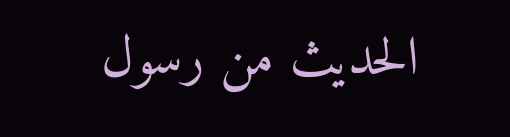الحديث من رسول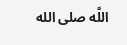اللَّه صلى الله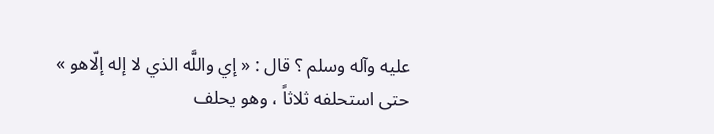عليه وآله وسلم ؟ قال : « إي واللَّه الذي لا إله إلّاهو » حتى استحلفه ثلاثاً ، وهو يحلف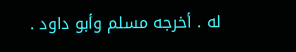له . أخرجه مسلم وأبو داود .